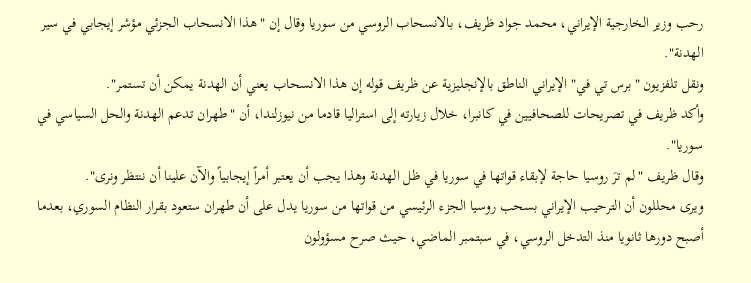رحب وزير الخارجية الإيراني، محمد جواد ظريف، بالانسحاب الروسي من سوريا وقال إن "هذا الانسحاب الجزئي مؤشر إيجابي في سير الهدنة".
ونقل تلفزيون "برس تي في" الإيراني الناطق بالإنجليزية عن ظريف قوله إن هذا الانسحاب يعني أن الهدنة يمكن أن تستمر".
وأكد ظريف في تصريحات للصحافيين في كانبرا، خلال زيارته إلى استراليا قادما من نيوزلندا، أن "طهران تدعم الهدنة والحل السياسي في سوريا".
وقال ظريف "لم ترَ روسيا حاجة لإبقاء قواتها في سوريا في ظل الهدنة وهذا يجب أن يعتبر أمراً إيجابياً والآن علينا أن ننتظر ونرى".
ويرى محللون أن الترحيب الإيراني بسحب روسيا الجزء الرئيسي من قواتها من سوريا يدل على أن طهران ستعود بقرار النظام السوري، بعدما أصبح دورها ثانويا منذ التدخل الروسي، في سبتمبر الماضي، حيث صرح مسؤولون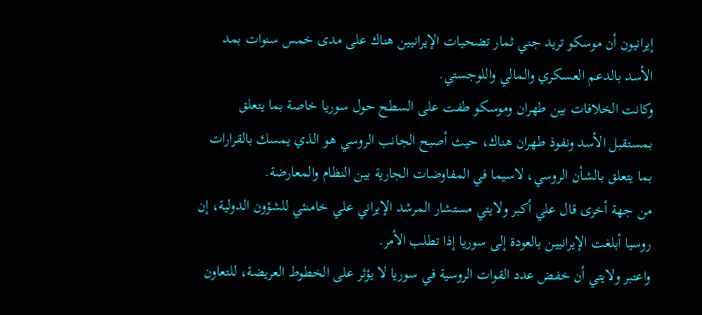إيرانيون أن موسكو تريد جني ثمار تضحيات الإيرانيين هناك على مدى خمس سنوات بمد الأسد بالدعم العسكري والمالي واللوجستي.
وكانت الخلافات بين طهران وموسكو طفت على السطح حول سوريا خاصة بما يتعلق بمستقبل الأسد ونفوذ طهران هناك، حيث أصبح الجانب الروسي هو الذي يمسك بالقرارات بما يتعلق بالشأن الروسي، لاسيما في المفاوضات الجارية بين النظام والمعارضة.
من جهة أخرى قال علي أكبر ولايتي مستشار المرشد الإيراني علي خامنئي للشؤون الدولية، إن روسيا أبلغت الإيرانيين بالعودة إلى سوريا إذا تطلب الأمر.
واعتبر ولايتي أن خفض عدد القوات الروسية في سوريا لا يؤثر على الخطوط العريضة، للتعاون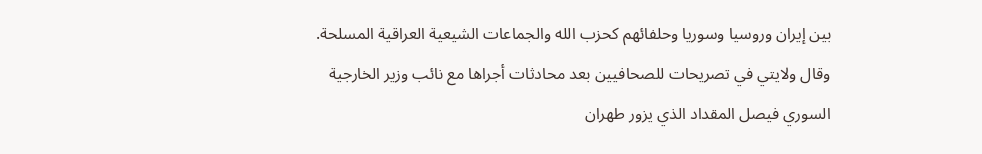بين إيران وروسيا وسوريا وحلفائهم كحزب الله والجماعات الشيعية العراقية المسلحة.
وقال ولايتي في تصريحات للصحافيين بعد محادثات أجراها مع نائب وزير الخارجية السوري فيصل المقداد الذي يزور طهران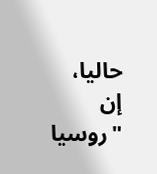حاليا، إن "روسيا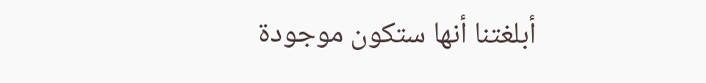أبلغتنا أنها ستكون موجودة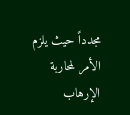مجدداً حيث يلزم الأمر لمحاربة الإرهاب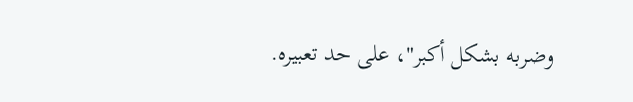وضربه بشكل أكبر"، على حد تعبيره.